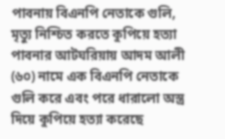পাবনায় বিএনপি নেতাকে গুলি, মৃত্যু নিশ্চিত করতে কুপিয়ে হত্যা
পাবনার আটঘরিয়ায় আদম আলী (৬০) নামে এক বিএনপি নেতাকে গুলি করে এবং পরে ধারালো অস্ত্র দিয়ে কুপিয়ে হত্যা করেছে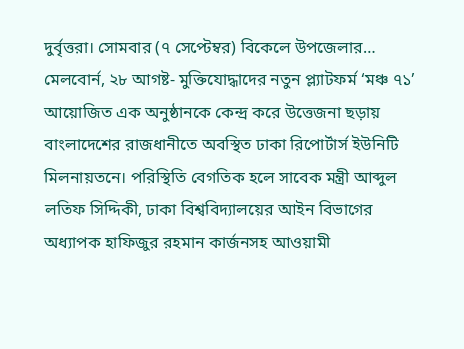দুর্বৃত্তরা। সোমবার (৭ সেপ্টেম্বর) বিকেলে উপজেলার…
মেলবোর্ন, ২৮ আগষ্ট- মুক্তিযোদ্ধাদের নতুন প্ল্যাটফর্ম ‘মঞ্চ ৭১’ আয়োজিত এক অনুষ্ঠানকে কেন্দ্র করে উত্তেজনা ছড়ায় বাংলাদেশের রাজধানীতে অবস্থিত ঢাকা রিপোর্টার্স ইউনিটি মিলনায়তনে। পরিস্থিতি বেগতিক হলে সাবেক মন্ত্রী আব্দুল লতিফ সিদ্দিকী, ঢাকা বিশ্ববিদ্যালয়ের আইন বিভাগের অধ্যাপক হাফিজুর রহমান কার্জনসহ আওয়ামী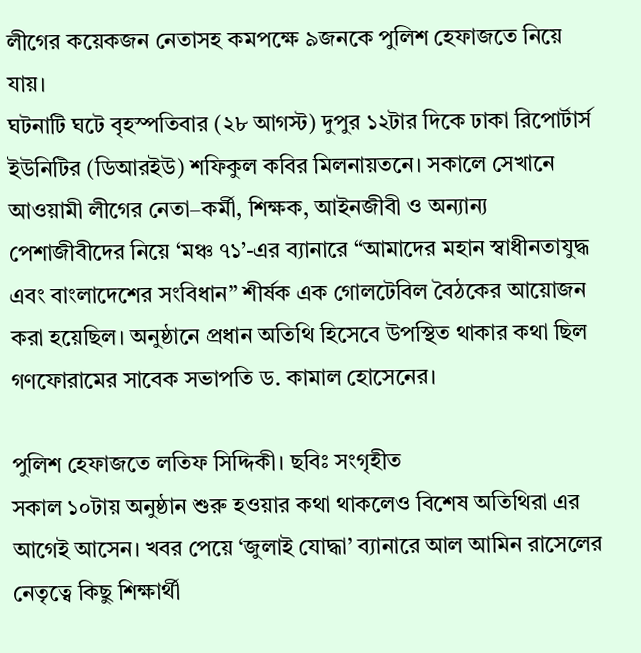লীগের কয়েকজন নেতাসহ কমপক্ষে ৯জনকে পুলিশ হেফাজতে নিয়ে যায়।
ঘটনাটি ঘটে বৃহস্পতিবার (২৮ আগস্ট) দুপুর ১২টার দিকে ঢাকা রিপোর্টার্স ইউনিটির (ডিআরইউ) শফিকুল কবির মিলনায়তনে। সকালে সেখানে আওয়ামী লীগের নেতা–কর্মী, শিক্ষক, আইনজীবী ও অন্যান্য পেশাজীবীদের নিয়ে ‘মঞ্চ ৭১’-এর ব্যানারে “আমাদের মহান স্বাধীনতাযুদ্ধ এবং বাংলাদেশের সংবিধান” শীর্ষক এক গোলটেবিল বৈঠকের আয়োজন করা হয়েছিল। অনুষ্ঠানে প্রধান অতিথি হিসেবে উপস্থিত থাকার কথা ছিল গণফোরামের সাবেক সভাপতি ড. কামাল হোসেনের।

পুলিশ হেফাজতে লতিফ সিদ্দিকী। ছবিঃ সংগৃহীত
সকাল ১০টায় অনুষ্ঠান শুরু হওয়ার কথা থাকলেও বিশেষ অতিথিরা এর আগেই আসেন। খবর পেয়ে ‘জুলাই যোদ্ধা’ ব্যানারে আল আমিন রাসেলের নেতৃত্বে কিছু শিক্ষার্থী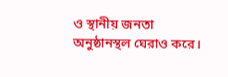ও স্থানীয় জনতা অনুষ্ঠানস্থল ঘেরাও করে।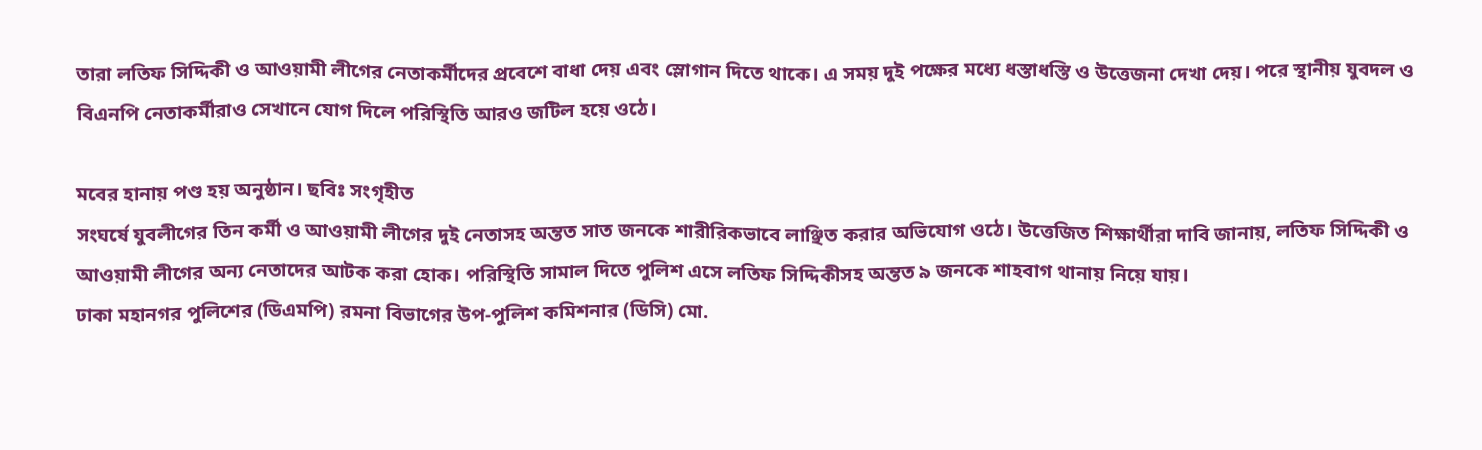তারা লতিফ সিদ্দিকী ও আওয়ামী লীগের নেতাকর্মীদের প্রবেশে বাধা দেয় এবং স্লোগান দিতে থাকে। এ সময় দুই পক্ষের মধ্যে ধস্তাধস্তি ও উত্তেজনা দেখা দেয়। পরে স্থানীয় যুবদল ও বিএনপি নেতাকর্মীরাও সেখানে যোগ দিলে পরিস্থিতি আরও জটিল হয়ে ওঠে।

মবের হানায় পণ্ড হয় অনুষ্ঠান। ছবিঃ সংগৃহীত
সংঘর্ষে যুবলীগের তিন কর্মী ও আওয়ামী লীগের দুই নেতাসহ অন্তত সাত জনকে শারীরিকভাবে লাঞ্ছিত করার অভিযোগ ওঠে। উত্তেজিত শিক্ষার্থীরা দাবি জানায়, লতিফ সিদ্দিকী ও আওয়ামী লীগের অন্য নেতাদের আটক করা হোক। পরিস্থিতি সামাল দিতে পুলিশ এসে লতিফ সিদ্দিকীসহ অন্তত ৯ জনকে শাহবাগ থানায় নিয়ে যায়।
ঢাকা মহানগর পুলিশের (ডিএমপি) রমনা বিভাগের উপ-পুলিশ কমিশনার (ডিসি) মো.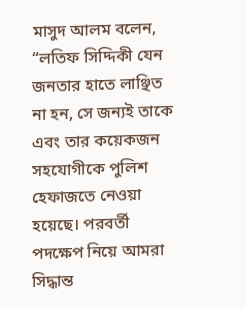মাসুদ আলম বলেন, “লতিফ সিদ্দিকী যেন জনতার হাতে লাঞ্ছিত না হন, সে জন্যই তাকে এবং তার কয়েকজন সহযোগীকে পুলিশ হেফাজতে নেওয়া হয়েছে। পরবর্তী পদক্ষেপ নিয়ে আমরা সিদ্ধান্ত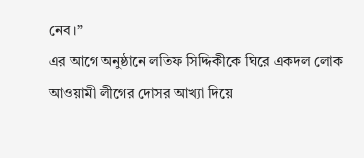নেব।”
এর আগে অনুষ্ঠানে লতিফ সিদ্দিকীকে ঘিরে একদল লোক আওয়ামী লীগের দোসর আখ্যা দিয়ে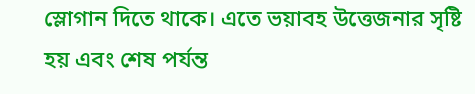স্লোগান দিতে থাকে। এতে ভয়াবহ উত্তেজনার সৃষ্টি হয় এবং শেষ পর্যন্ত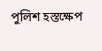পুলিশ হস্তক্ষেপ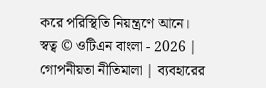করে পরিস্থিতি নিয়ন্ত্রণে আনে।
স্বত্ব © ওটিএন বাংলা - 2026 | গোপনীয়তা নীতিমালা | ব্যবহারের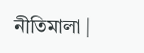নীতিমালা |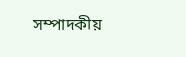সম্পাদকীয়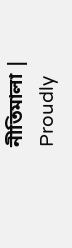নীতিমালা | Proudly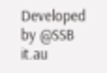Developed by @SSB it.au